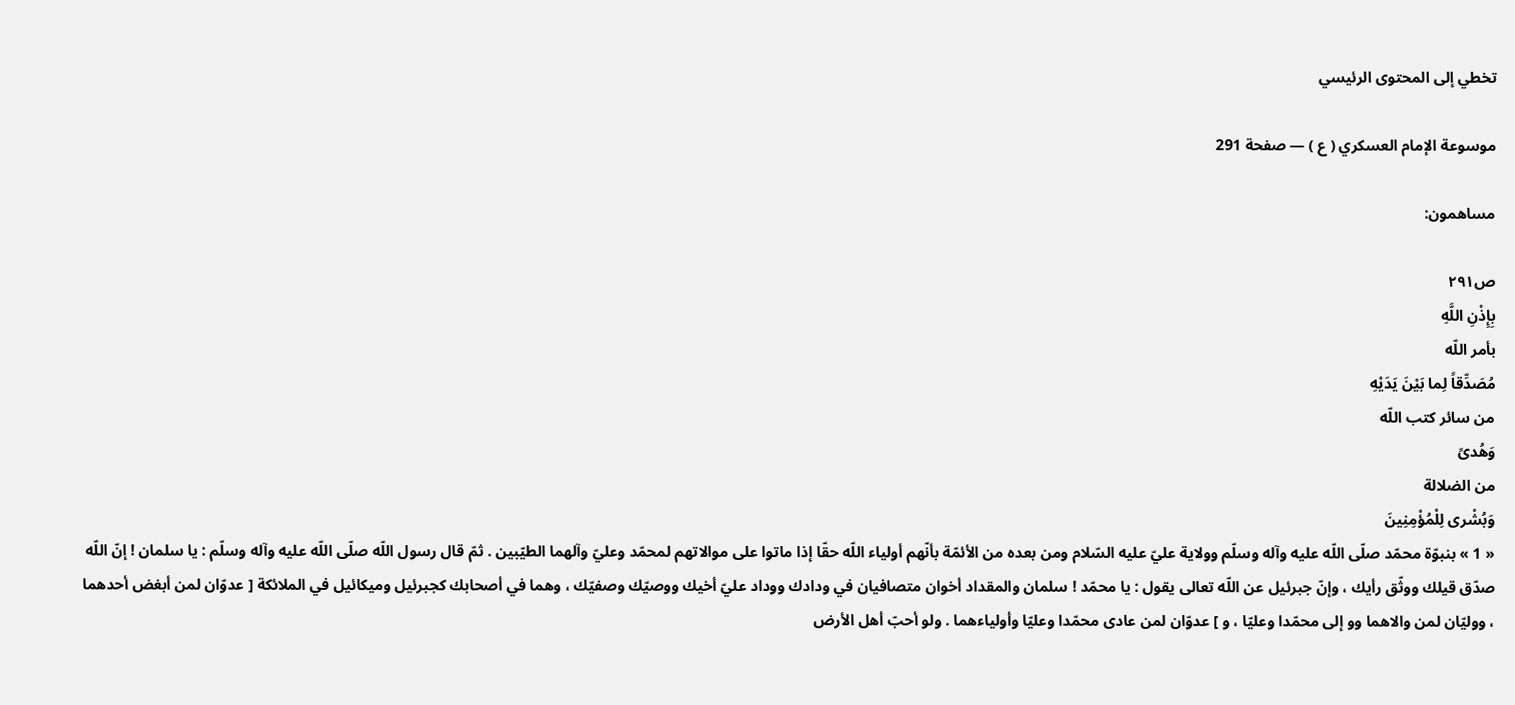تخطي إلى المحتوى الرئيسي

موسوعة الإمام العسكري ( ع ) — صفحة 291

مساهمون:

ص٢٩١
بِإِذْنِ اللَّهِ
بأمر اللّه
مُصَدِّقاً لِما بَيْنَ يَدَيْهِ
من سائر كتب اللّه
وَهُدىً
من الضلالة
وَبُشْرى لِلْمُؤْمِنِينَ
« 1 » بنبوّة محمّد صلّى اللّه عليه وآله وسلّم وولاية عليّ عليه السّلام ومن بعده من الأئمّة بأنّهم أولياء اللّه حقّا إذا ماتوا على موالاتهم لمحمّد وعليّ وآلهما الطيّبين . ثمّ قال رسول اللّه صلّى اللّه عليه وآله وسلّم : يا سلمان ! إنّ اللّه صدّق قيلك ووثّق رأيك ، وإنّ جبرئيل عن اللّه تعالى يقول : يا محمّد ! سلمان والمقداد أخوان متصافيان في ودادك ووداد عليّ أخيك ووصيّك وصفيّك ، وهما في أصحابك كجبرئيل وميكائيل في الملائكة [ عدوّان لمن أبغض أحدهما ، ووليّان لمن والاهما وو إلى محمّدا وعليّا ، و ] عدوّان لمن عادى محمّدا وعليّا وأولياءهما . ولو أحبّ أهل الأرض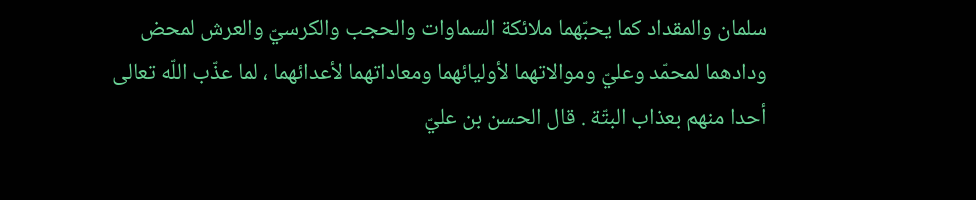سلمان والمقداد كما يحبّهما ملائكة السماوات والحجب والكرسيّ والعرش لمحض ودادهما لمحمّد وعليّ وموالاتهما لأوليائهما ومعاداتهما لأعدائهما ، لما عذّب اللّه تعالى أحدا منهم بعذاب البتّة . قال الحسن بن عليّ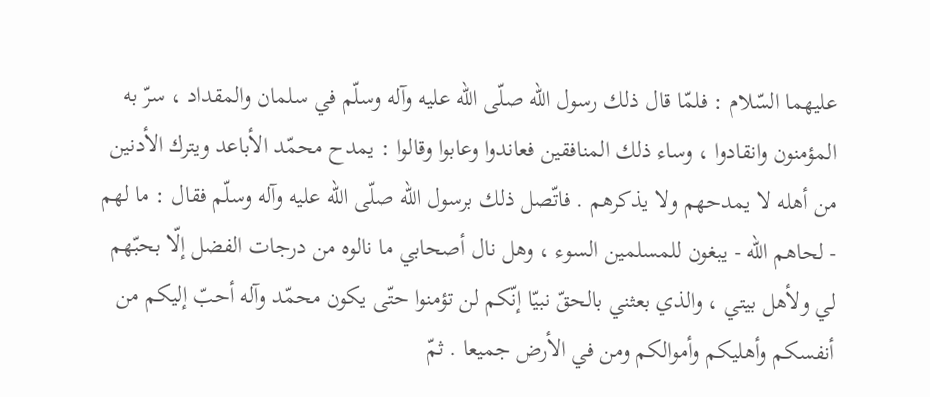عليهما السّلام : فلمّا قال ذلك رسول اللّه صلّى اللّه عليه وآله وسلّم في سلمان والمقداد ، سرّ به المؤمنون وانقادوا ، وساء ذلك المنافقين فعاندوا وعابوا وقالوا : يمدح محمّد الأباعد ويترك الأدنين من أهله لا يمدحهم ولا يذكرهم . فاتّصل ذلك برسول اللّه صلّى اللّه عليه وآله وسلّم فقال : ما لهم - لحاهم اللّه - يبغون للمسلمين السوء ، وهل نال أصحابي ما نالوه من درجات الفضل إلّا بحبّهم لي ولأهل بيتي ، والذي بعثني بالحقّ نبيّا إنّكم لن تؤمنوا حتّى يكون محمّد وآله أحبّ إليكم من أنفسكم وأهليكم وأموالكم ومن في الأرض جميعا . ثمّ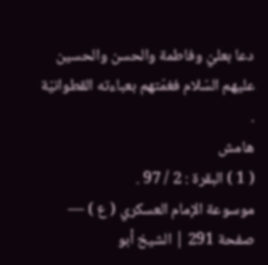دعا بعليّ وفاطمة والحسن والحسين عليهم السّلام فغمّتهم بعباءته القطوانيّة .
هامش
( 1 ) البقرة : 2 / 97 .
موسوعة الإمام العسكري ( ع ) — صفحة 291 | الشيخ أبو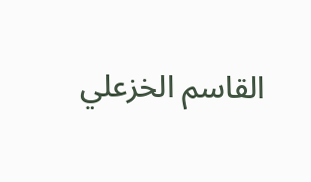القاسم الخزعلي